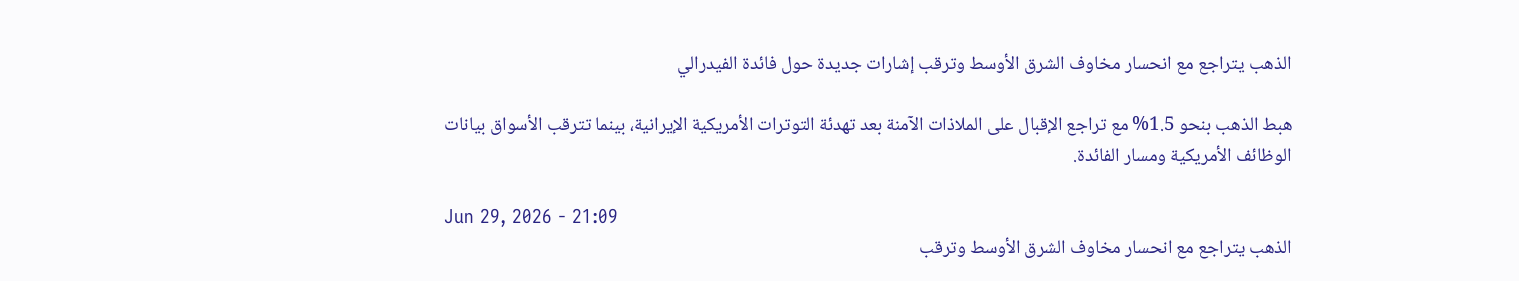الذهب يتراجع مع انحسار مخاوف الشرق الأوسط وترقب إشارات جديدة حول فائدة الفيدرالي

هبط الذهب بنحو 1.5% مع تراجع الإقبال على الملاذات الآمنة بعد تهدئة التوترات الأمريكية الإيرانية، بينما تترقب الأسواق بيانات الوظائف الأمريكية ومسار الفائدة.

Jun 29, 2026 - 21:09
الذهب يتراجع مع انحسار مخاوف الشرق الأوسط وترقب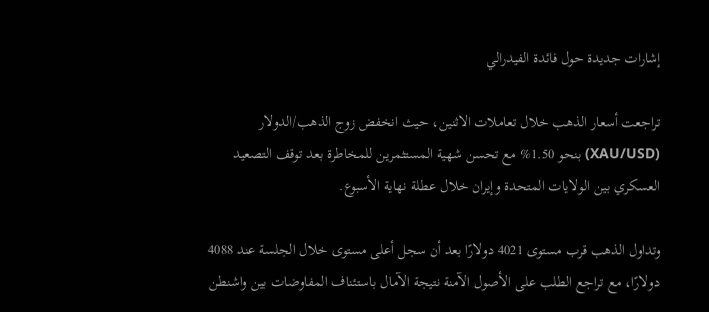إشارات جديدة حول فائدة الفيدرالي

تراجعت أسعار الذهب خلال تعاملات الاثنين، حيث انخفض زوج الذهب/الدولار (XAU/USD) بنحو 1.50% مع تحسن شهية المستثمرين للمخاطرة بعد توقف التصعيد العسكري بين الولايات المتحدة وإيران خلال عطلة نهاية الأسبوع.

وتداول الذهب قرب مستوى 4021 دولارًا بعد أن سجل أعلى مستوى خلال الجلسة عند 4088 دولارًا، مع تراجع الطلب على الأصول الآمنة نتيجة الآمال باستئناف المفاوضات بين واشنطن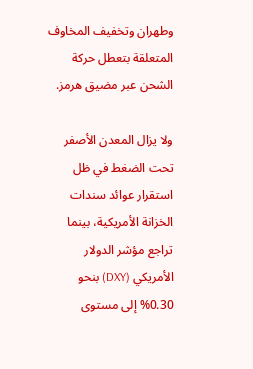وطهران وتخفيف المخاوف المتعلقة بتعطل حركة الشحن عبر مضيق هرمز.

ولا يزال المعدن الأصفر تحت الضغط في ظل استقرار عوائد سندات الخزانة الأمريكية، بينما تراجع مؤشر الدولار الأمريكي (DXY) بنحو 0.30% إلى مستوى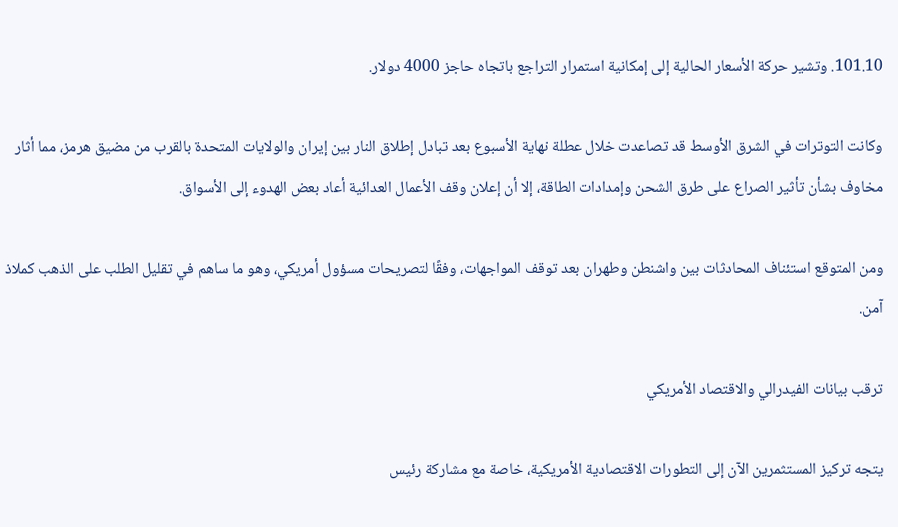101.10. وتشير حركة الأسعار الحالية إلى إمكانية استمرار التراجع باتجاه حاجز 4000 دولار.

وكانت التوترات في الشرق الأوسط قد تصاعدت خلال عطلة نهاية الأسبوع بعد تبادل إطلاق النار بين إيران والولايات المتحدة بالقرب من مضيق هرمز، مما أثار مخاوف بشأن تأثير الصراع على طرق الشحن وإمدادات الطاقة، إلا أن إعلان وقف الأعمال العدائية أعاد بعض الهدوء إلى الأسواق.

ومن المتوقع استئناف المحادثات بين واشنطن وطهران بعد توقف المواجهات، وفقًا لتصريحات مسؤول أمريكي، وهو ما ساهم في تقليل الطلب على الذهب كملاذ آمن.

ترقب بيانات الفيدرالي والاقتصاد الأمريكي

يتجه تركيز المستثمرين الآن إلى التطورات الاقتصادية الأمريكية، خاصة مع مشاركة رئيس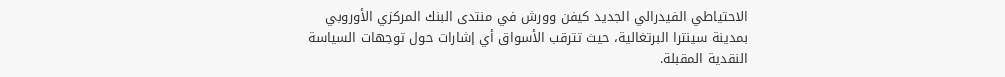الاحتياطي الفيدرالي الجديد كيفن وورش في منتدى البنك المركزي الأوروبي بمدينة سينترا البرتغالية، حيث تترقب الأسواق أي إشارات حول توجهات السياسة النقدية المقبلة.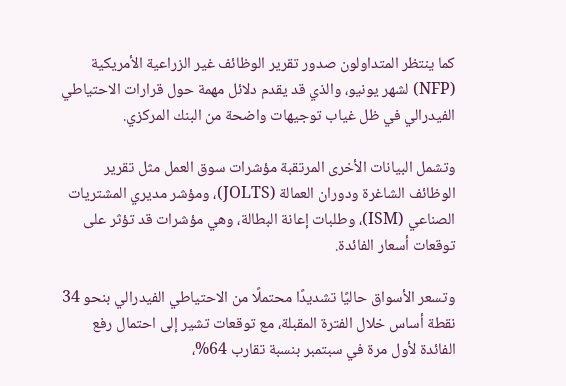كما ينتظر المتداولون صدور تقرير الوظائف غير الزراعية الأمريكية (NFP) لشهر يونيو، والذي قد يقدم دلائل مهمة حول قرارات الاحتياطي الفيدرالي في ظل غياب توجيهات واضحة من البنك المركزي.

وتشمل البيانات الأخرى المرتقبة مؤشرات سوق العمل مثل تقرير الوظائف الشاغرة ودوران العمالة (JOLTS)، ومؤشر مديري المشتريات الصناعي (ISM)، وطلبات إعانة البطالة، وهي مؤشرات قد تؤثر على توقعات أسعار الفائدة.

وتسعر الأسواق حاليًا تشديدًا محتملًا من الاحتياطي الفيدرالي بنحو 34 نقطة أساس خلال الفترة المقبلة، مع توقعات تشير إلى احتمال رفع الفائدة لأول مرة في سبتمبر بنسبة تقارب 64%،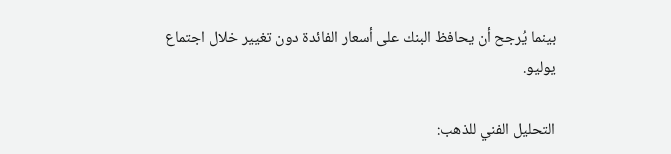بينما يُرجح أن يحافظ البنك على أسعار الفائدة دون تغيير خلال اجتماع يوليو.

التحليل الفني للذهب: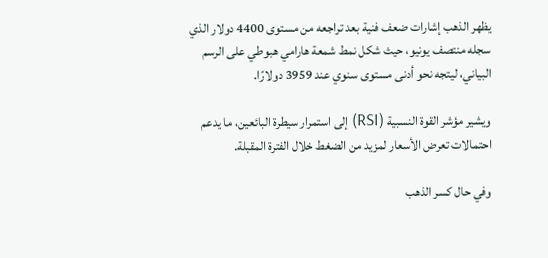يظهر الذهب إشارات ضعف فنية بعد تراجعه من مستوى 4400 دولار الذي سجله منتصف يونيو، حيث شكل نمط شمعة هارامي هبوطي على الرسم البياني، ليتجه نحو أدنى مستوى سنوي عند 3959 دولارًا.

ويشير مؤشر القوة النسبية (RSI) إلى استمرار سيطرة البائعين، ما يدعم احتمالات تعرض الأسعار لمزيد من الضغط خلال الفترة المقبلة.

وفي حال كسر الذهب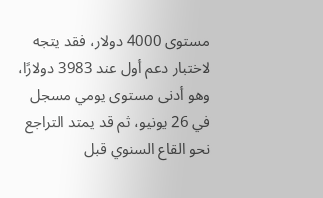مستوى 4000 دولار، فقد يتجه لاختبار دعم أول عند 3983 دولارًا، وهو أدنى مستوى يومي مسجل في 26 يونيو، ثم قد يمتد التراجع نحو القاع السنوي قبل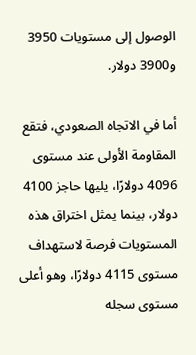الوصول إلى مستويات 3950 و3900 دولار.

أما في الاتجاه الصعودي، فتقع المقاومة الأولى عند مستوى 4096 دولارًا، يليها حاجز 4100 دولار، بينما يمثل اختراق هذه المستويات فرصة لاستهداف مستوى 4115 دولارًا، وهو أعلى مستوى سجله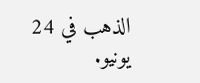الذهب في 24 يونيو.